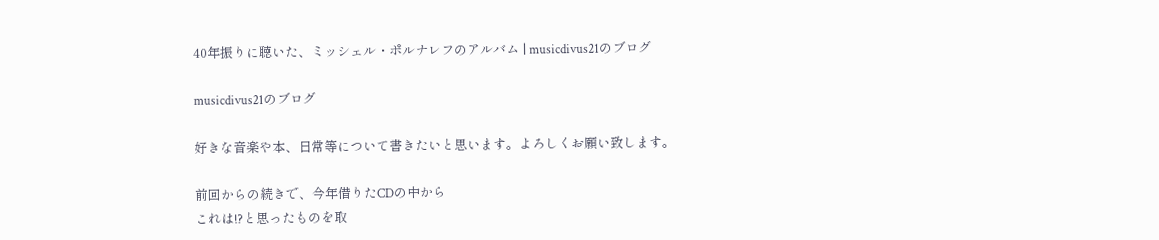40年振りに聴いた、ミッシェル・ポルナレフのアルバム | musicdivus21のブログ

musicdivus21のブログ

好きな音楽や本、日常等について書きたいと思います。よろしくお願い致します。

前回からの続きで、今年借りたCDの中から
これは!?と思ったものを取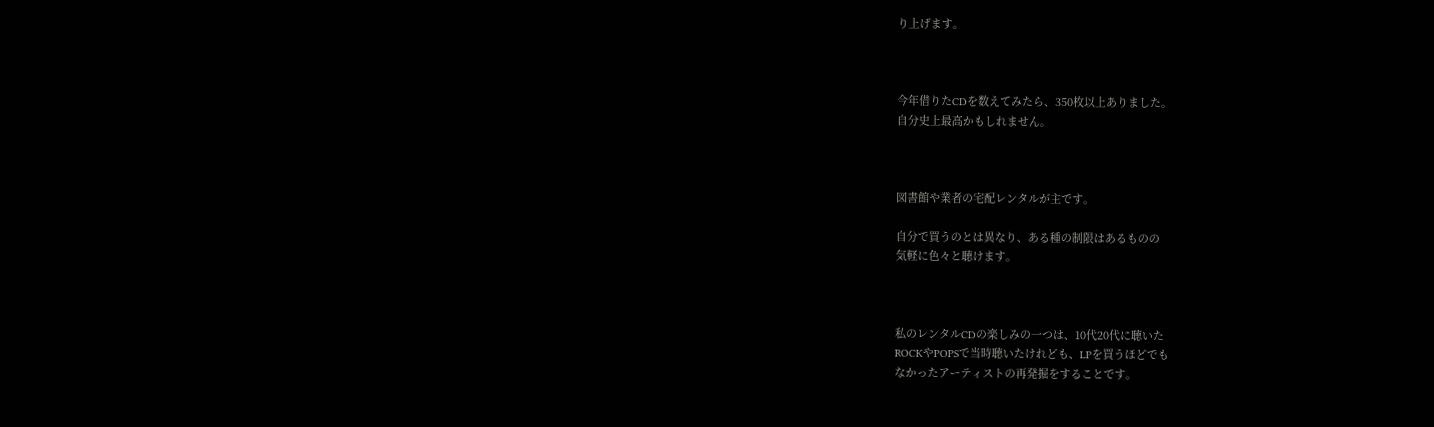り上げます。



今年借りたCDを数えてみたら、350枚以上ありました。
自分史上最高かもしれません。



図書館や業者の宅配レンタルが主です。

自分で買うのとは異なり、ある種の制限はあるものの
気軽に色々と聴けます。



私のレンタルCDの楽しみの一つは、10代20代に聴いた
ROCKやPOPSで当時聴いたけれども、LPを買うほどでも
なかったアーティストの再発掘をすることです。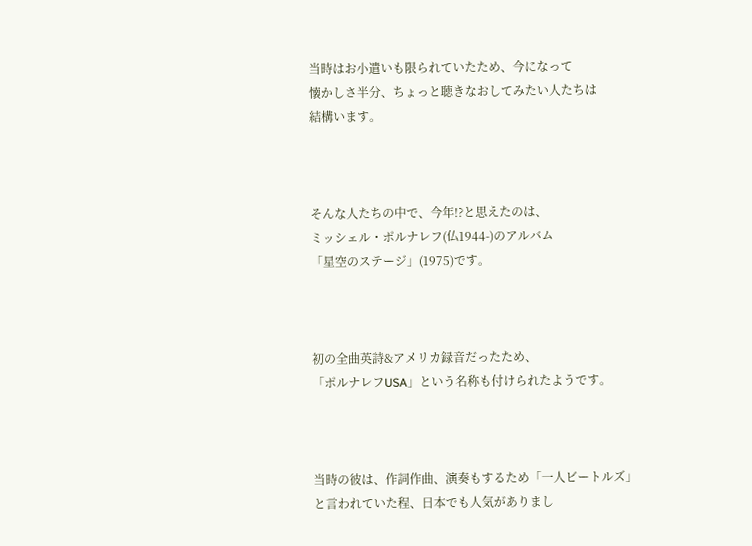当時はお小遣いも限られていたため、今になって
懐かしさ半分、ちょっと聴きなおしてみたい人たちは
結構います。



そんな人たちの中で、今年!?と思えたのは、
ミッシェル・ポルナレフ(仏1944-)のアルバム
「星空のステージ」(1975)です。



初の全曲英詩&アメリカ録音だったため、
「ポルナレフUSA」という名称も付けられたようです。



当時の彼は、作詞作曲、演奏もするため「一人ビートルズ」
と言われていた程、日本でも人気がありまし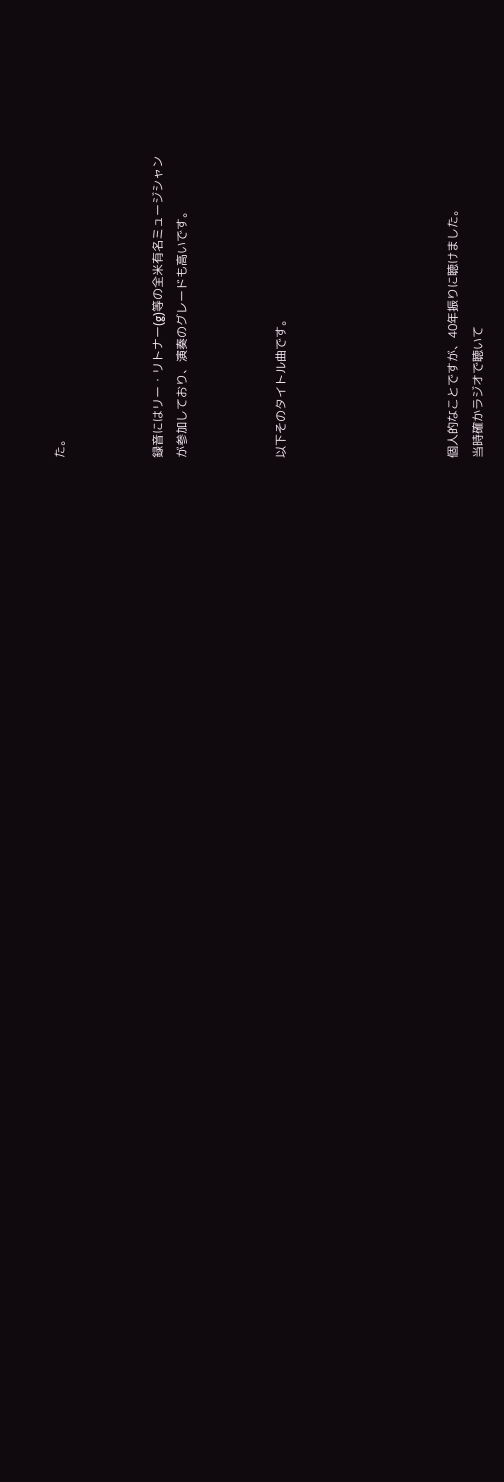た。



録音にはリー・リトナー(g)等の全米有名ミュージシャン
が参加しており、演奏のグレードも高いです。



以下そのタイトル曲です。






個人的なことですが、40年振りに聴けました。
当時確かラジオで聴いて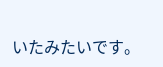いたみたいです。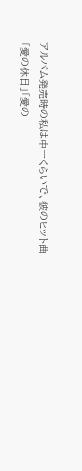アルバム発売時の私は中一くらいで、彼のヒット曲
「愛の休日」「愛の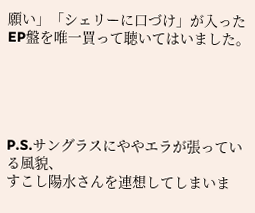願い」「シェリーに口づけ」が入った
EP盤を唯一買って聴いてはいました。





P.S.サングラスにややエラが張っている風貌、
すこし陽水さんを連想してしまいま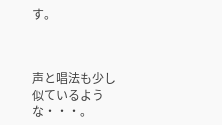す。



声と唱法も少し似ているような・・・。